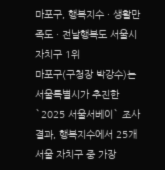마포구, 행복지수 · 생활만족도 · 전날행복도 서울시 자치구 1위
마포구(구청장 박강수)는 서울특별시가 추진한 `2025 서울서베이` 조사 결과, 행복지수에서 25개 서울 자치구 중 가장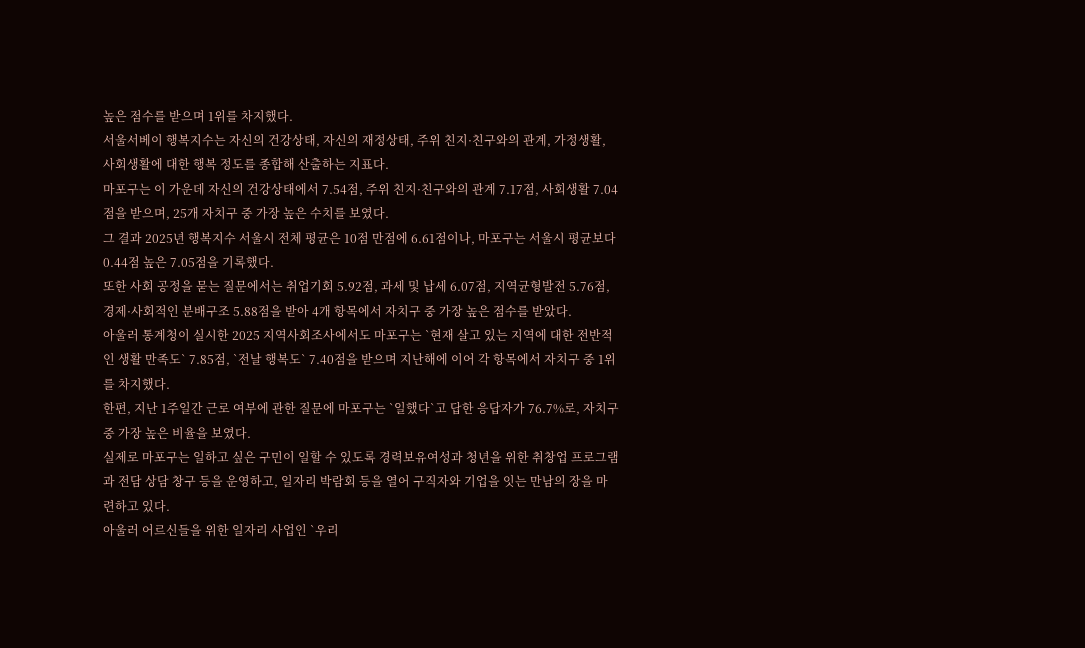높은 점수를 받으며 1위를 차지했다.
서울서베이 행복지수는 자신의 건강상태, 자신의 재정상태, 주위 친지·친구와의 관계, 가정생활, 사회생활에 대한 행복 정도를 종합해 산출하는 지표다.
마포구는 이 가운데 자신의 건강상태에서 7.54점, 주위 친지·친구와의 관계 7.17점, 사회생활 7.04점을 받으며, 25개 자치구 중 가장 높은 수치를 보였다.
그 결과 2025년 행복지수 서울시 전체 평균은 10점 만점에 6.61점이나, 마포구는 서울시 평균보다 0.44점 높은 7.05점을 기록했다.
또한 사회 공정을 묻는 질문에서는 취업기회 5.92점, 과세 및 납세 6.07점, 지역균형발전 5.76점, 경제·사회적인 분배구조 5.88점을 받아 4개 항목에서 자치구 중 가장 높은 점수를 받았다.
아울러 통계청이 실시한 2025 지역사회조사에서도 마포구는 `현재 살고 있는 지역에 대한 전반적인 생활 만족도` 7.85점, `전날 행복도` 7.40점을 받으며 지난해에 이어 각 항목에서 자치구 중 1위를 차지했다.
한편, 지난 1주일간 근로 여부에 관한 질문에 마포구는 `일했다`고 답한 응답자가 76.7%로, 자치구 중 가장 높은 비율을 보였다.
실제로 마포구는 일하고 싶은 구민이 일할 수 있도록 경력보유여성과 청년을 위한 취창업 프로그램과 전담 상담 창구 등을 운영하고, 일자리 박람회 등을 열어 구직자와 기업을 잇는 만남의 장을 마련하고 있다.
아울러 어르신들을 위한 일자리 사업인 `우리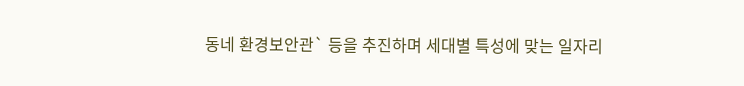동네 환경보안관` 등을 추진하며 세대별 특성에 맞는 일자리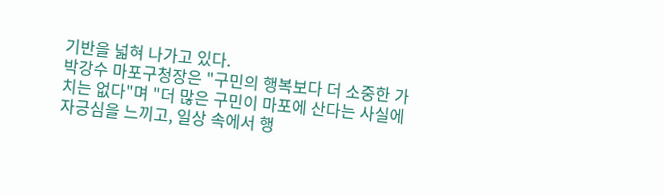기반을 넓혀 나가고 있다.
박강수 마포구청장은 "구민의 행복보다 더 소중한 가치는 없다"며 "더 많은 구민이 마포에 산다는 사실에 자긍심을 느끼고, 일상 속에서 행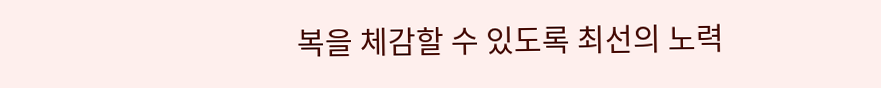복을 체감할 수 있도록 최선의 노력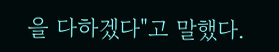을 다하겠다"고 말했다.